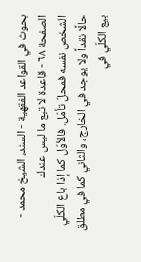بحوث في القواعد الفقهية - السند، الشيخ محمد - الصفحة ٦٨ - قاعدة لا تبع ما ليس عندك
الشخص نفسه فمحلّ تأمّل. فالأوّل كما إذا باع الكلّي حالًا نقداً ولا يوجد في الخارج، والثاني كما في مطلق بيع الكلّي في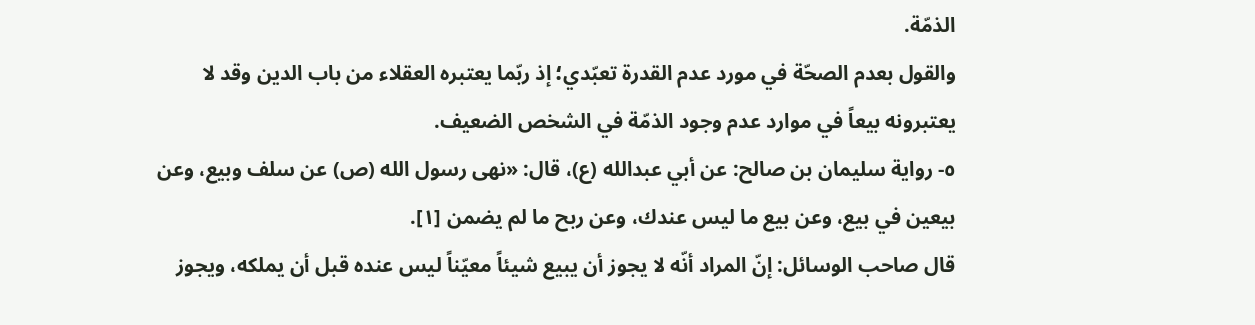الذمّة.
والقول بعدم الصحّة في مورد عدم القدرة تعبّدي؛ إذ ربّما يعتبره العقلاء من باب الدين وقد لا يعتبرونه بيعاً في موارد عدم وجود الذمّة في الشخص الضعيف.
٥- رواية سليمان بن صالح: عن أبي عبدالله (ع)، قال: «نهى رسول الله (ص) عن سلف وبيع، وعن بيعين في بيع، وعن بيع ما ليس عندك، وعن ربح ما لم يضمن [١].
قال صاحب الوسائل: إنّ المراد أنّه لا يجوز أن يبيع شيئاً معيّناً ليس عنده قبل أن يملكه، ويجوز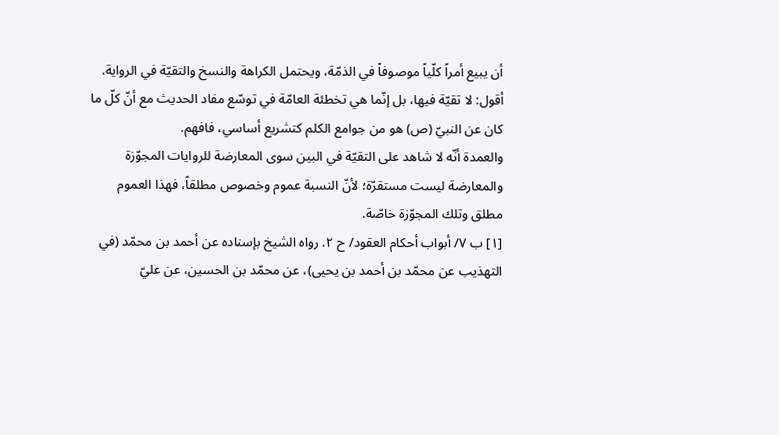أن يبيع أمراً كلّياً موصوفاً في الذمّة، ويحتمل الكراهة والنسخ والتقيّة في الرواية.
أقول: لا تقيّة فيها، بل إنّما هي تخطئة العامّة في توسّع مفاد الحديث مع أنّ كلّ ما كان عن النبيّ (ص) هو من جوامع الكلم كتشريع أساسي، فافهم.
والعمدة أنّه لا شاهد على التقيّة في البين سوى المعارضة للروايات المجوّزة والمعارضة ليست مستقرّة؛ لأنّ النسبة عموم وخصوص مطلقاً، فهذا العموم مطلق وتلك المجوّزة خاصّة.
[١] ب ٧/ أبواب أحكام العقود/ ح ٢. رواه الشيخ بإسناده عن أحمد بن محمّد (في التهذيب عن محمّد بن أحمد بن يحيى)، عن محمّد بن الحسين، عن عليّ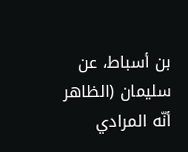بن أسباط، عن سليمان (الظاهر أنّه المرادي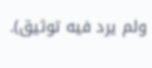ولم يرد فيه توثيق).